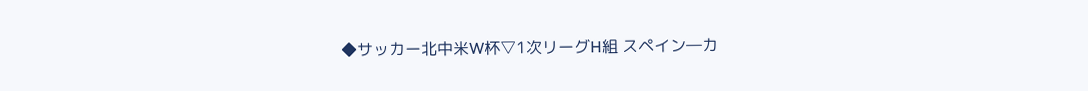◆サッカー北中米W杯▽1次リーグH組 スペイン―カ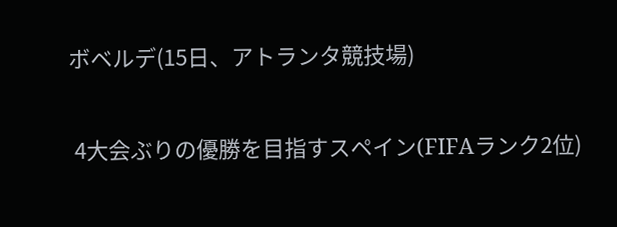ボベルデ(15日、アトランタ競技場)

 4大会ぶりの優勝を目指すスペイン(FIFAランク2位)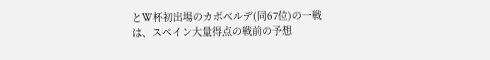とW杯初出場のカボベルデ(同67位)の一戦は、スペイン大量得点の戦前の予想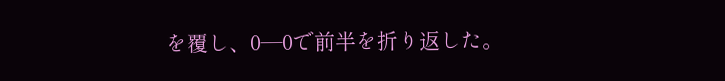を覆し、0―0で前半を折り返した。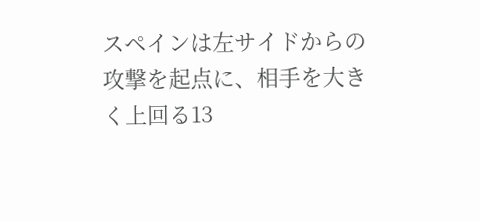スペインは左サイドからの攻撃を起点に、相手を大きく上回る13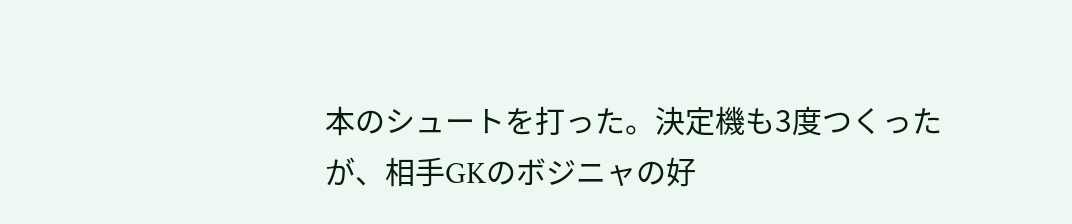本のシュートを打った。決定機も3度つくったが、相手GKのボジニャの好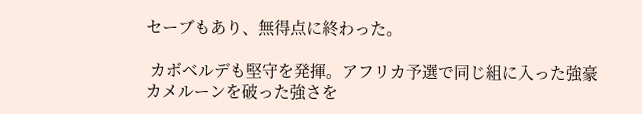セーブもあり、無得点に終わった。

 カボベルデも堅守を発揮。アフリカ予選で同じ組に入った強豪カメルーンを破った強さを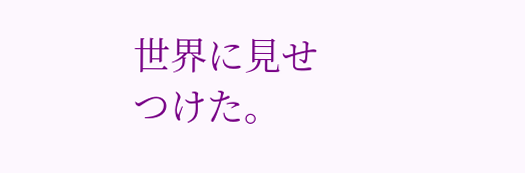世界に見せつけた。